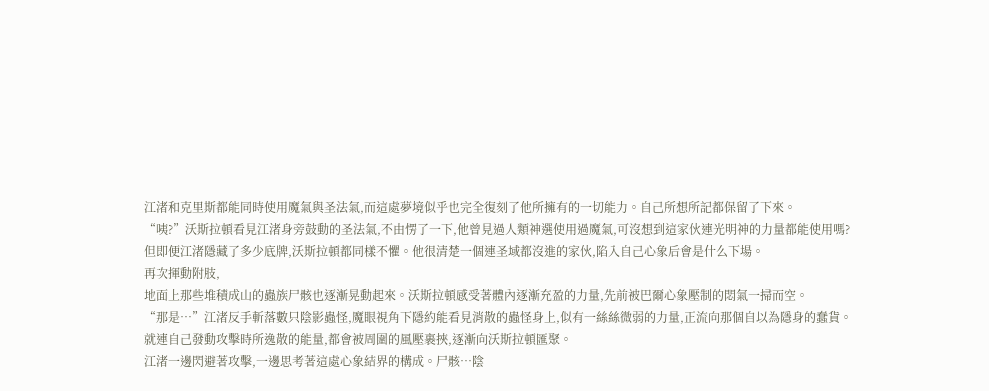江渚和克里斯都能同時使用魔氣與圣法氣,而這處夢境似乎也完全復刻了他所擁有的一切能力。自己所想所記都保留了下來。
“咦?”沃斯拉頓看見江渚身旁鼓動的圣法氣,不由愣了一下,他曾見過人類神選使用過魔氣,可沒想到這家伙連光明神的力量都能使用嗎?
但即便江渚隱藏了多少底牌,沃斯拉頓都同樣不懼。他很清楚一個連圣域都沒進的家伙,陷入自己心象后會是什么下場。
再次揮動附肢,
地面上那些堆積成山的蟲族尸骸也逐漸晃動起來。沃斯拉頓感受著體內逐漸充盈的力量,先前被巴爾心象壓制的悶氣一掃而空。
“那是…”江渚反手斬落數只陰影蟲怪,魔眼視角下隱約能看見消散的蟲怪身上,似有一絲絲微弱的力量,正流向那個自以為隱身的蠢貨。
就連自己發動攻擊時所逸散的能量,都會被周圍的風壓裹挾,逐漸向沃斯拉頓匯聚。
江渚一邊閃避著攻擊,一邊思考著這處心象結界的構成。尸骸…陰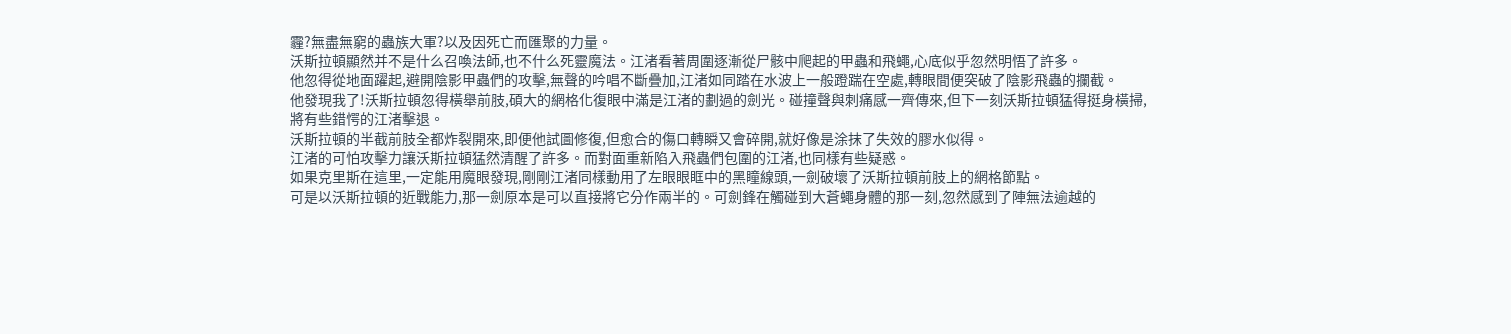霾?無盡無窮的蟲族大軍?以及因死亡而匯聚的力量。
沃斯拉頓顯然并不是什么召喚法師,也不什么死靈魔法。江渚看著周圍逐漸從尸骸中爬起的甲蟲和飛蠅,心底似乎忽然明悟了許多。
他忽得從地面躍起,避開陰影甲蟲們的攻擊,無聲的吟唱不斷疊加,江渚如同踏在水波上一般蹬踹在空處,轉眼間便突破了陰影飛蟲的攔截。
他發現我了!沃斯拉頓忽得橫舉前肢,碩大的網格化復眼中滿是江渚的劃過的劍光。碰撞聲與刺痛感一齊傳來,但下一刻沃斯拉頓猛得挺身橫掃,將有些錯愕的江渚擊退。
沃斯拉頓的半截前肢全都炸裂開來,即便他試圖修復,但愈合的傷口轉瞬又會碎開,就好像是涂抹了失效的膠水似得。
江渚的可怕攻擊力讓沃斯拉頓猛然清醒了許多。而對面重新陷入飛蟲們包圍的江渚,也同樣有些疑惑。
如果克里斯在這里,一定能用魔眼發現,剛剛江渚同樣動用了左眼眼眶中的黑瞳線頭,一劍破壞了沃斯拉頓前肢上的網格節點。
可是以沃斯拉頓的近戰能力,那一劍原本是可以直接將它分作兩半的。可劍鋒在觸碰到大蒼蠅身體的那一刻,忽然感到了陣無法逾越的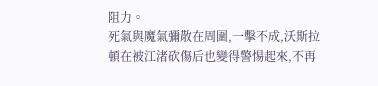阻力。
死氣與魔氣彌散在周圍,一擊不成,沃斯拉頓在被江渚砍傷后也變得警惕起來,不再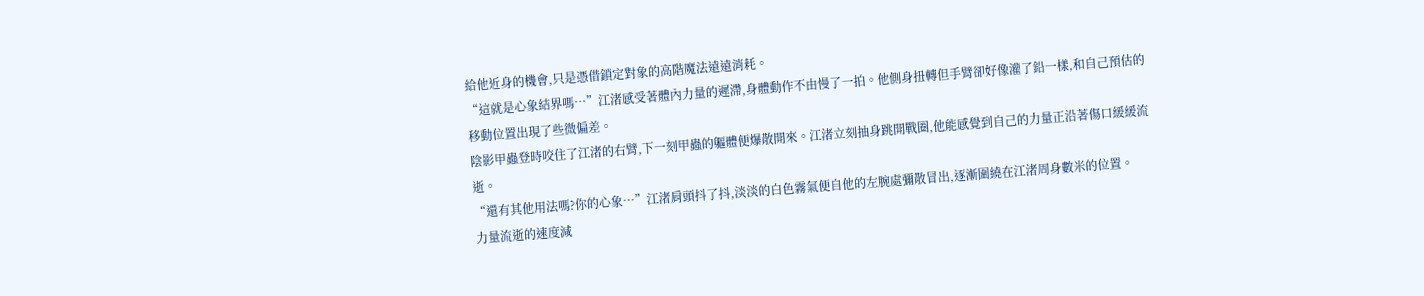給他近身的機會,只是憑借鎖定對象的高階魔法遠遠消耗。
“這就是心象結界嗎…”江渚感受著體內力量的遲滯,身體動作不由慢了一拍。他側身扭轉但手臂卻好像灌了鉛一樣,和自己預估的移動位置出現了些微偏差。
陰影甲蟲登時咬住了江渚的右臂,下一刻甲蟲的軀體便爆散開來。江渚立刻抽身跳開戰圈,他能感覺到自己的力量正沿著傷口緩緩流逝。
“還有其他用法嗎?你的心象…”江渚肩頭抖了抖,淡淡的白色霧氣便自他的左腕處彌散冒出,逐漸圍繞在江渚周身數米的位置。
力量流逝的速度減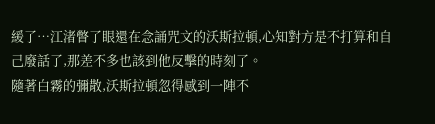緩了…江渚瞥了眼還在念誦咒文的沃斯拉頓,心知對方是不打算和自己廢話了,那差不多也該到他反擊的時刻了。
隨著白霧的彌散,沃斯拉頓忽得感到一陣不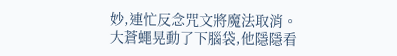妙,連忙反念咒文將魔法取消。大蒼蠅晃動了下腦袋,他隱隱看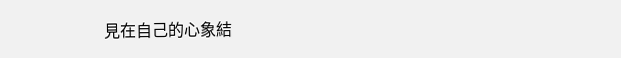見在自己的心象結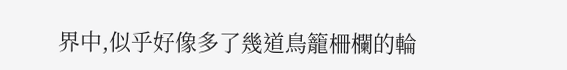界中,似乎好像多了幾道鳥籠柵欄的輪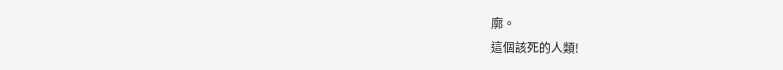廓。
這個該死的人類!